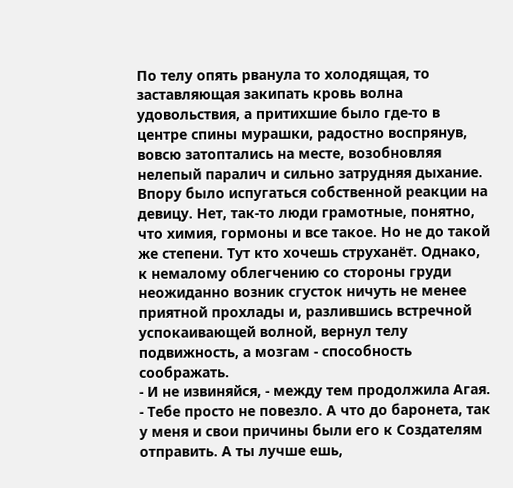По телу опять рванула то холодящая, то заставляющая закипать кровь волна удовольствия, а притихшие было где-то в центре спины мурашки, радостно воспрянув, вовсю затоптались на месте, возобновляя нелепый паралич и сильно затрудняя дыхание. Впору было испугаться собственной реакции на девицу. Нет, так-то люди грамотные, понятно, что химия, гормоны и все такое. Но не до такой же степени. Тут кто хочешь струханёт. Однако, к немалому облегчению со стороны груди неожиданно возник сгусток ничуть не менее приятной прохлады и, разлившись встречной успокаивающей волной, вернул телу подвижность, а мозгам - способность соображать.
- И не извиняйся, - между тем продолжила Агая. - Тебе просто не повезло. А что до баронета, так у меня и свои причины были его к Создателям отправить. А ты лучше ешь,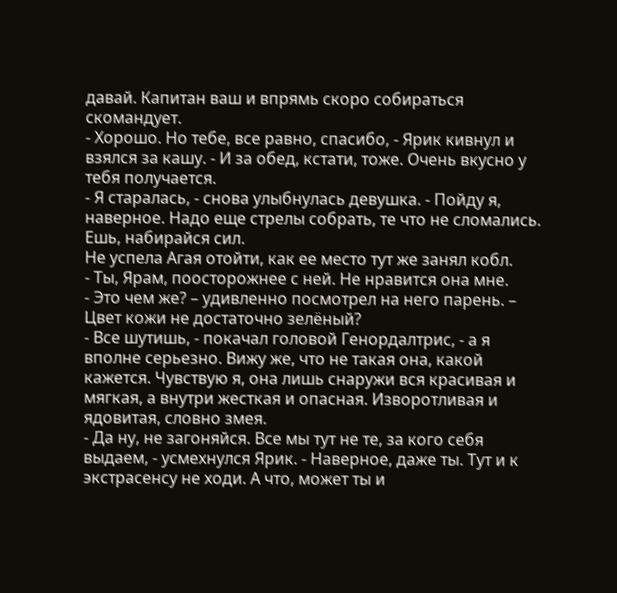давай. Капитан ваш и впрямь скоро собираться скомандует.
- Хорошо. Но тебе, все равно, спасибо, - Ярик кивнул и взялся за кашу. - И за обед, кстати, тоже. Очень вкусно у тебя получается.
- Я старалась, - снова улыбнулась девушка. - Пойду я, наверное. Надо еще стрелы собрать, те что не сломались. Ешь, набирайся сил.
Не успела Агая отойти, как ее место тут же занял кобл.
- Ты, Ярам, поосторожнее с ней. Не нравится она мне.
- Это чем же? – удивленно посмотрел на него парень. – Цвет кожи не достаточно зелёный?
- Все шутишь, - покачал головой Генордалтрис, - а я вполне серьезно. Вижу же, что не такая она, какой кажется. Чувствую я, она лишь снаружи вся красивая и мягкая, а внутри жесткая и опасная. Изворотливая и ядовитая, словно змея.
- Да ну, не загоняйся. Все мы тут не те, за кого себя выдаем, - усмехнулся Ярик. - Наверное, даже ты. Тут и к экстрасенсу не ходи. А что, может ты и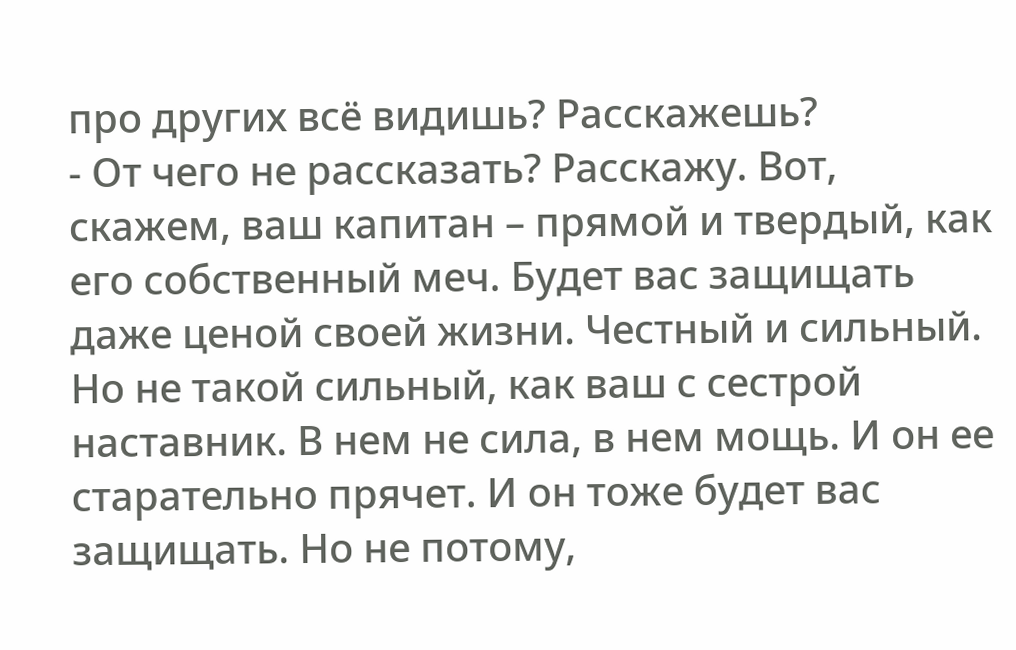про других всё видишь? Расскажешь?
- От чего не рассказать? Расскажу. Вот, скажем, ваш капитан – прямой и твердый, как его собственный меч. Будет вас защищать даже ценой своей жизни. Честный и сильный.
Но не такой сильный, как ваш с сестрой наставник. В нем не сила, в нем мощь. И он ее старательно прячет. И он тоже будет вас защищать. Но не потому,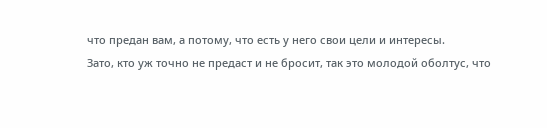что предан вам, а потому, что есть у него свои цели и интересы.
Зато, кто уж точно не предаст и не бросит, так это молодой оболтус, что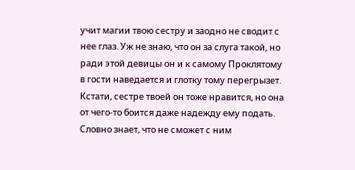учит магии твою сестру и заодно не сводит с нее глаз. Уж не знаю, что он за слуга такой, но ради этой девицы он и к самому Проклятому в гости наведается и глотку тому перегрызет.
Кстати, сестре твоей он тоже нравится, но она от чего-то боится даже надежду ему подать. Словно знает, что не сможет с ним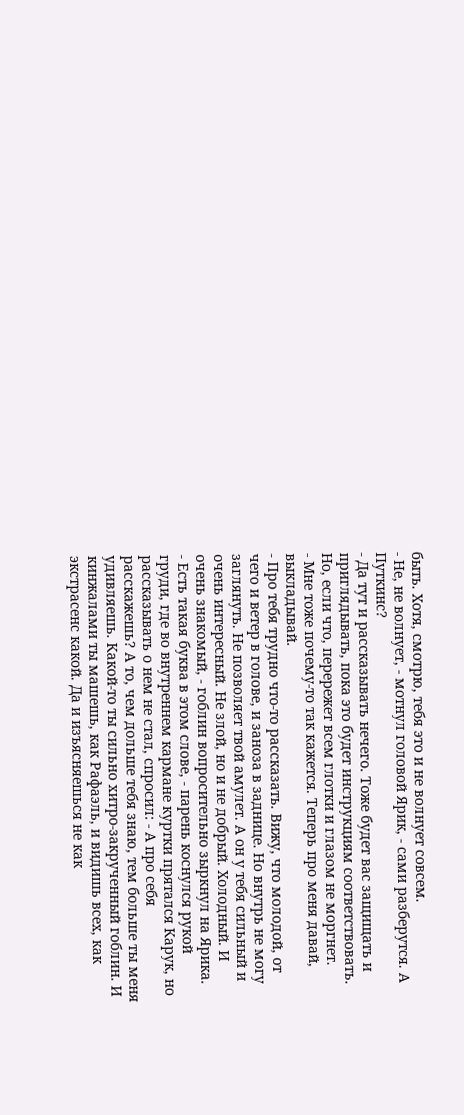быть. Хотя, смотрю, тебя это и не волнует совсем.
- Не, не волнует, - мотнул головой Ярик, - сами разберутся. А Путкинс?
- Да тут и рассказывать нечего. Тоже будет вас защищать и приглядывать, пока это будет инструкциям соответствовать. Но, если что, перережет всем глотки и глазом не моргнет.
- Мне тоже почему-то так кажется. Теперь про меня давай, выкладывай.
- Про тебя трудно что-то рассказать. Вижу, что молодой, от чего и ветер в голове, и заноза в заднице. Но внутрь не могу заглянуть. Не позволяет твой амулет. А он у тебя сильный и очень интересный. Не злой, но и не добрый. Холодный. И очень знакомый, - гоблин вопросительно зыркнул на Ярика.
- Есть такая буква в этом слове, - парень коснулся рукой груди, где во внутреннем кармане куртки прятался Карук, но рассказывать о нем не стал, спросил: - А про себя расскажешь? А то, чем дольше тебя знаю, тем больше ты меня удивляешь. Какой-то ты сильно хитро-закрученный гоблин. И кинжалами ты машешь, как Рафаэль, и видишь всех, как экстрасенс какой. Да и изъясняешься не как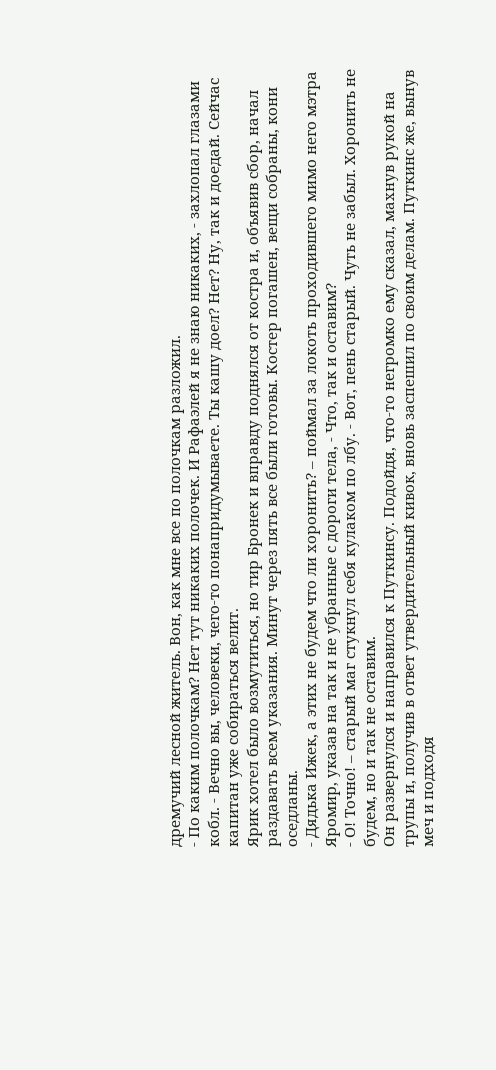дремучий лесной житель. Вон, как мне все по полочкам разложил.
- По каким полочкам? Нет тут никаких полочек. И Рафаэлей я не знаю никаких, - захлопал глазами кобл. - Вечно вы, человеки, чего-то понапридумываете. Ты кашу доел? Нет? Ну, так и доедай. Сейчас капитан уже собираться велит.
Ярик хотел было возмутиться, но тир Бронек и вправду поднялся от костра и, объявив сбор, начал раздавать всем указания. Минут через пять все были готовы. Костер погашен, вещи собраны, кони оседланы.
- Дядька Ижек, а этих не будем что ли хоронить? – поймал за локоть проходившего мимо него мэтра Яромир, указав на так и не убранные с дороги тела, - Что, так и оставим?
- О! Точно! – старый маг стукнул себя кулаком по лбу. - Вот, пень старый. Чуть не забыл. Хоронить не будем, но и так не оставим.
Он развернулся и направился к Путкинсу. Подойдя, что-то негромко ему сказал, махнув рукой на трупы и, получив в ответ утвердительный кивок, вновь заспешил по своим делам. Путкинс же, вынув меч и подходя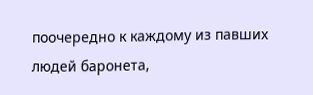поочередно к каждому из павших людей баронета,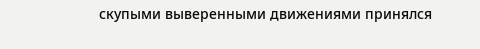скупыми выверенными движениями принялся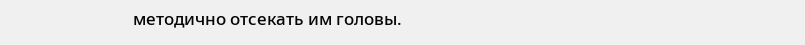методично отсекать им головы.